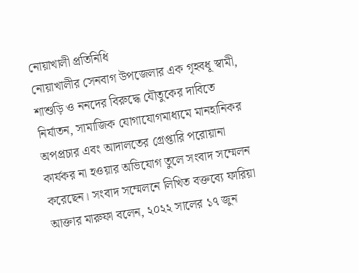নোয়াখালী প্রতিনিধি
নোয়াখালীর সেনবাগ উপজেলার এক গৃহবধূ স্বামী, শাশুড়ি ও ননদের বিরুদ্ধে যৌতুকের দাবিতে নির্যাতন, সামাজিক যোগাযোগমাধ্যমে মানহানিকর অপপ্রচার এবং আদালতের গ্রেপ্তারি পরোয়ানা কার্যকর না হওয়ার অভিযোগ তুলে সংবাদ সম্মেলন করেছেন। সংবাদ সম্মেলনে লিখিত বক্তব্যে ফারিয়া আক্তার মারুফা বলেন, ২০২২ সালের ১৭ জুন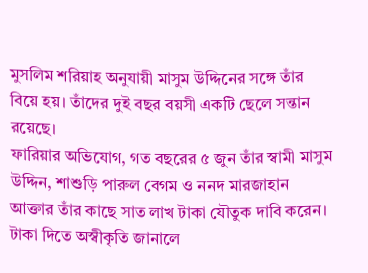মুসলিম শরিয়াহ অনুযায়ী মাসুম উদ্দিনের সঙ্গে তাঁর বিয়ে হয়। তাঁদের দুই বছর বয়সী একটি ছেলে সন্তান রয়েছে।
ফারিয়ার অভিযোগ, গত বছরের ৫ জুন তাঁর স্বামী মাসুম উদ্দিন, শাশুড়ি পারুল বেগম ও ননদ মারজাহান আক্তার তাঁর কাছে সাত লাখ টাকা যৌতুক দাবি করেন। টাকা দিতে অস্বীকৃতি জানালে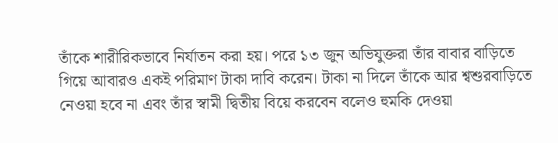তাঁকে শারীরিকভাবে নির্যাতন করা হয়। পরে ১৩ জুন অভিযুক্তরা তাঁর বাবার বাড়িতে গিয়ে আবারও একই পরিমাণ টাকা দাবি করেন। টাকা না দিলে তাঁকে আর শ্বশুরবাড়িতে নেওয়া হবে না এবং তাঁর স্বামী দ্বিতীয় বিয়ে করবেন বলেও হুমকি দেওয়া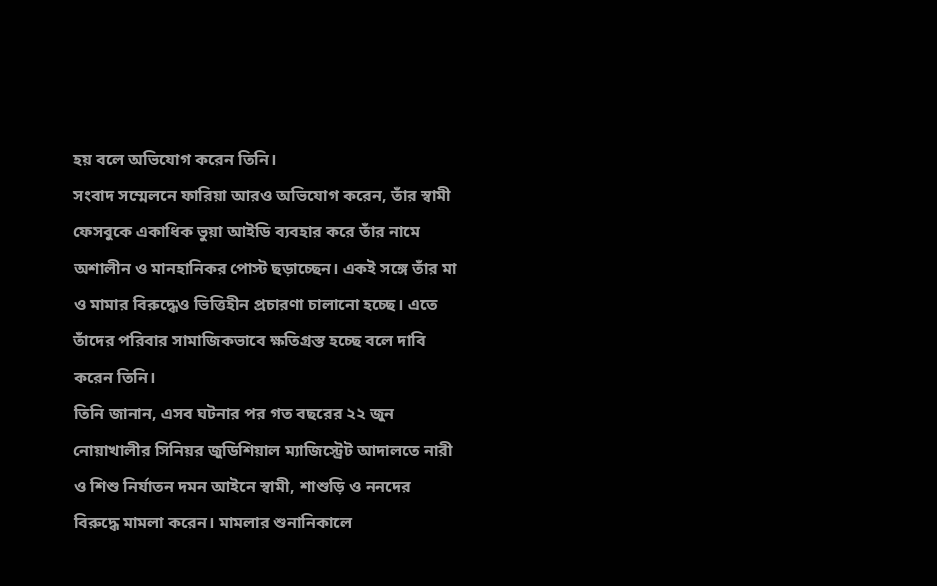হয় বলে অভিযোগ করেন তিনি।
সংবাদ সম্মেলনে ফারিয়া আরও অভিযোগ করেন, তাঁর স্বামী ফেসবুকে একাধিক ভুয়া আইডি ব্যবহার করে তাঁর নামে অশালীন ও মানহানিকর পোস্ট ছড়াচ্ছেন। একই সঙ্গে তাঁর মা ও মামার বিরুদ্ধেও ভিত্তিহীন প্রচারণা চালানো হচ্ছে। এতে তাঁদের পরিবার সামাজিকভাবে ক্ষতিগ্রস্ত হচ্ছে বলে দাবি করেন তিনি।
তিনি জানান, এসব ঘটনার পর গত বছরের ২২ জুন নোয়াখালীর সিনিয়র জুডিশিয়াল ম্যাজিস্ট্রেট আদালতে নারী ও শিশু নির্যাতন দমন আইনে স্বামী, শাশুড়ি ও ননদের বিরুদ্ধে মামলা করেন। মামলার শুনানিকালে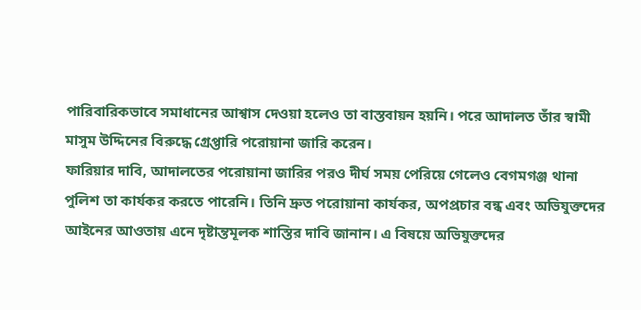পারিবারিকভাবে সমাধানের আশ্বাস দেওয়া হলেও তা বাস্তবায়ন হয়নি। পরে আদালত তাঁর স্বামী মাসুম উদ্দিনের বিরুদ্ধে গ্রেপ্তারি পরোয়ানা জারি করেন।
ফারিয়ার দাবি, আদালতের পরোয়ানা জারির পরও দীর্ঘ সময় পেরিয়ে গেলেও বেগমগঞ্জ থানা পুলিশ তা কার্যকর করতে পারেনি। তিনি দ্রুত পরোয়ানা কার্যকর, অপপ্রচার বন্ধ এবং অভিযুক্তদের আইনের আওতায় এনে দৃষ্টান্তমূলক শাস্তির দাবি জানান। এ বিষয়ে অভিযুক্তদের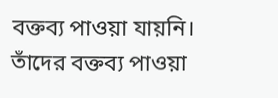বক্তব্য পাওয়া যায়নি। তাঁদের বক্তব্য পাওয়া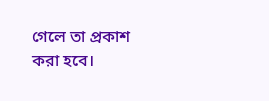গেলে তা প্রকাশ করা হবে।